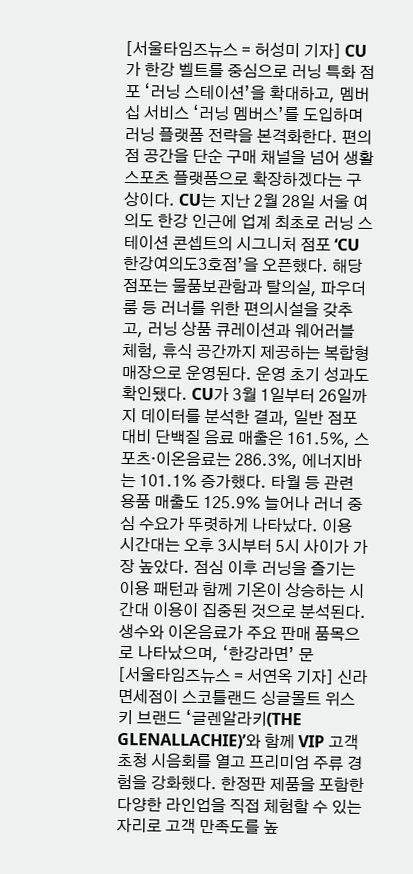[서울타임즈뉴스 = 허성미 기자] CU가 한강 벨트를 중심으로 러닝 특화 점포 ‘러닝 스테이션’을 확대하고, 멤버십 서비스 ‘러닝 멤버스’를 도입하며 러닝 플랫폼 전략을 본격화한다. 편의점 공간을 단순 구매 채널을 넘어 생활 스포츠 플랫폼으로 확장하겠다는 구상이다. CU는 지난 2월 28일 서울 여의도 한강 인근에 업계 최초로 러닝 스테이션 콘셉트의 시그니처 점포 ‘CU 한강여의도3호점’을 오픈했다. 해당 점포는 물품보관함과 탈의실, 파우더룸 등 러너를 위한 편의시설을 갖추고, 러닝 상품 큐레이션과 웨어러블 체험, 휴식 공간까지 제공하는 복합형 매장으로 운영된다. 운영 초기 성과도 확인됐다. CU가 3월 1일부터 26일까지 데이터를 분석한 결과, 일반 점포 대비 단백질 음료 매출은 161.5%, 스포츠·이온음료는 286.3%, 에너지바는 101.1% 증가했다. 타월 등 관련 용품 매출도 125.9% 늘어나 러너 중심 수요가 뚜렷하게 나타났다. 이용 시간대는 오후 3시부터 5시 사이가 가장 높았다. 점심 이후 러닝을 즐기는 이용 패턴과 함께 기온이 상승하는 시간대 이용이 집중된 것으로 분석된다. 생수와 이온음료가 주요 판매 품목으로 나타났으며, ‘한강라면’ 문
[서울타임즈뉴스 = 서연옥 기자] 신라면세점이 스코틀랜드 싱글몰트 위스키 브랜드 ‘글렌알라키(THE GLENALLACHIE)’와 함께 VIP 고객 초청 시음회를 열고 프리미엄 주류 경험을 강화했다. 한정판 제품을 포함한 다양한 라인업을 직접 체험할 수 있는 자리로 고객 만족도를 높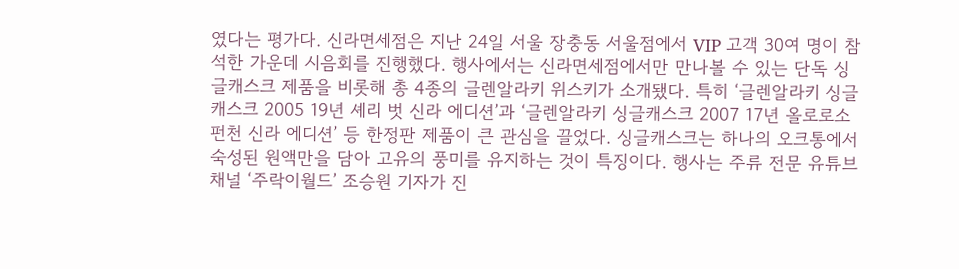였다는 평가다. 신라면세점은 지난 24일 서울 장충동 서울점에서 VIP 고객 30여 명이 참석한 가운데 시음회를 진행했다. 행사에서는 신라면세점에서만 만나볼 수 있는 단독 싱글캐스크 제품을 비롯해 총 4종의 글렌알라키 위스키가 소개됐다. 특히 ‘글렌알라키 싱글캐스크 2005 19년 셰리 벗 신라 에디션’과 ‘글렌알라키 싱글캐스크 2007 17년 올로로소 펀천 신라 에디션’ 등 한정판 제품이 큰 관심을 끌었다. 싱글캐스크는 하나의 오크통에서 숙성된 원액만을 담아 고유의 풍미를 유지하는 것이 특징이다. 행사는 주류 전문 유튜브 채널 ‘주락이월드’ 조승원 기자가 진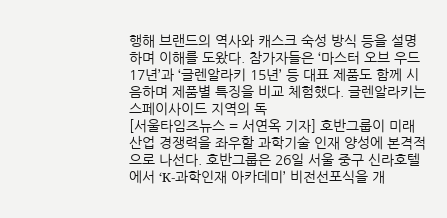행해 브랜드의 역사와 캐스크 숙성 방식 등을 설명하며 이해를 도왔다. 참가자들은 ‘마스터 오브 우드 17년’과 ‘글렌알라키 15년’ 등 대표 제품도 함께 시음하며 제품별 특징을 비교 체험했다. 글렌알라키는 스페이사이드 지역의 독
[서울타임즈뉴스 = 서연옥 기자] 호반그룹이 미래 산업 경쟁력을 좌우할 과학기술 인재 양성에 본격적으로 나선다. 호반그룹은 26일 서울 중구 신라호텔에서 ‘K-과학인재 아카데미’ 비전선포식을 개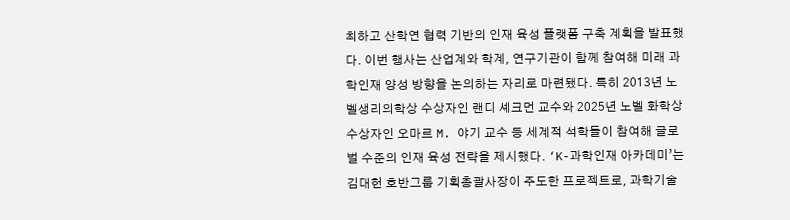최하고 산학연 협력 기반의 인재 육성 플랫폼 구축 계획을 발표했다. 이번 행사는 산업계와 학계, 연구기관이 함께 참여해 미래 과학인재 양성 방향을 논의하는 자리로 마련됐다. 특히 2013년 노벨생리의학상 수상자인 랜디 셰크먼 교수와 2025년 노벨 화학상 수상자인 오마르 M. 야기 교수 등 세계적 석학들이 참여해 글로벌 수준의 인재 육성 전략을 제시했다. ‘K-과학인재 아카데미’는 김대헌 호반그룹 기획총괄사장이 주도한 프로젝트로, 과학기술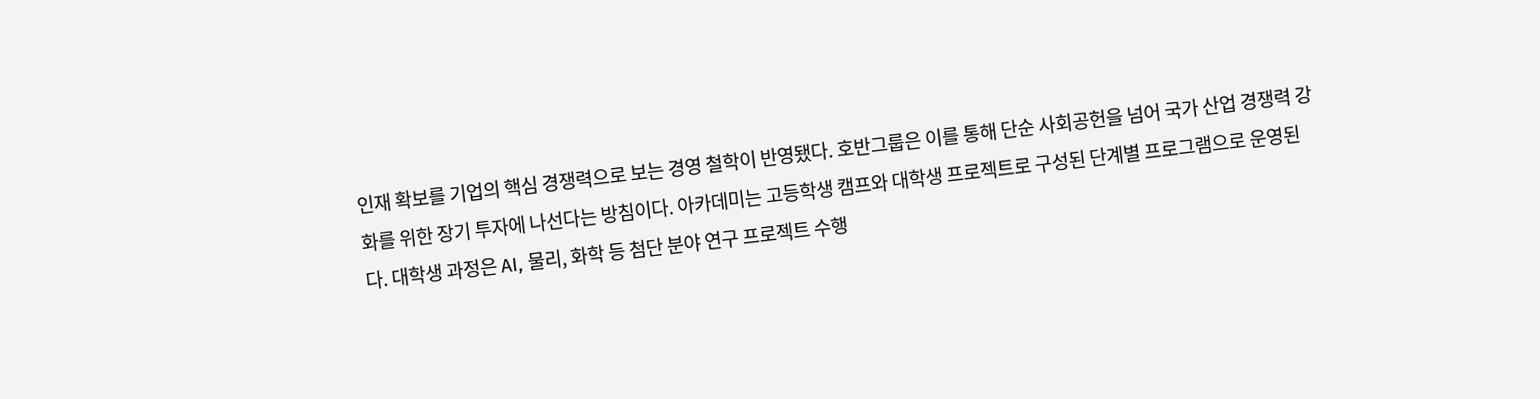인재 확보를 기업의 핵심 경쟁력으로 보는 경영 철학이 반영됐다. 호반그룹은 이를 통해 단순 사회공헌을 넘어 국가 산업 경쟁력 강화를 위한 장기 투자에 나선다는 방침이다. 아카데미는 고등학생 캠프와 대학생 프로젝트로 구성된 단계별 프로그램으로 운영된다. 대학생 과정은 AI, 물리, 화학 등 첨단 분야 연구 프로젝트 수행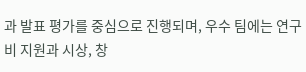과 발표 평가를 중심으로 진행되며, 우수 팀에는 연구비 지원과 시상, 창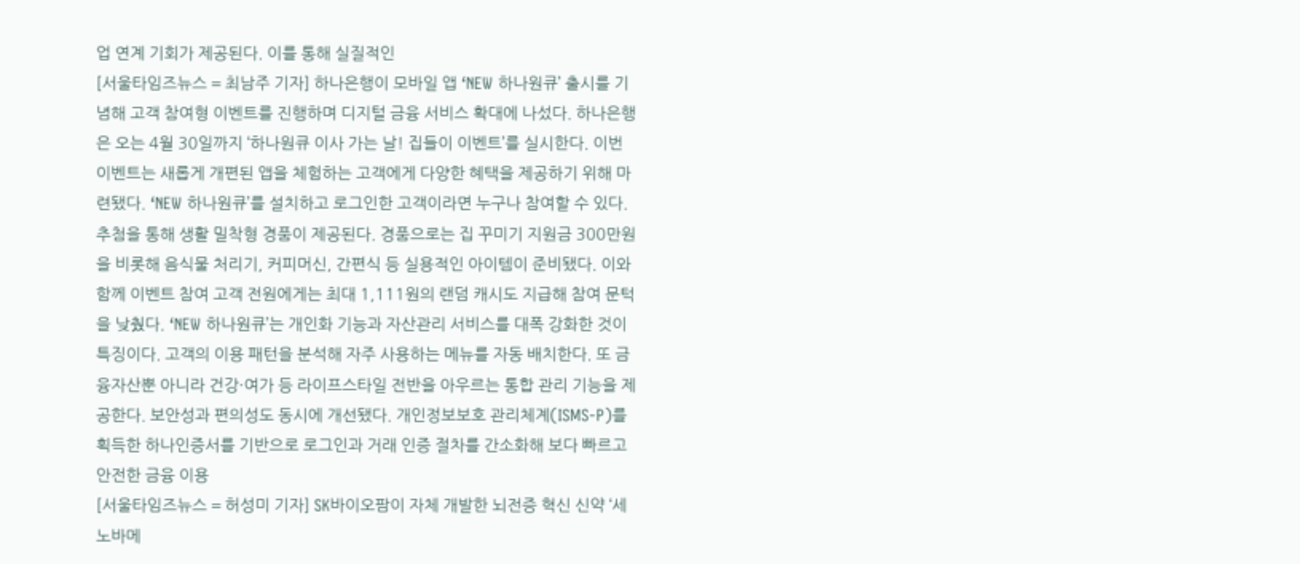업 연계 기회가 제공된다. 이를 통해 실질적인
[서울타임즈뉴스 = 최남주 기자] 하나은행이 모바일 앱 ‘NEW 하나원큐’ 출시를 기념해 고객 참여형 이벤트를 진행하며 디지털 금융 서비스 확대에 나섰다. 하나은행은 오는 4월 30일까지 ‘하나원큐 이사 가는 날! 집들이 이벤트’를 실시한다. 이번 이벤트는 새롭게 개편된 앱을 체험하는 고객에게 다양한 혜택을 제공하기 위해 마련됐다. ‘NEW 하나원큐’를 설치하고 로그인한 고객이라면 누구나 참여할 수 있다. 추첨을 통해 생활 밀착형 경품이 제공된다. 경품으로는 집 꾸미기 지원금 300만원을 비롯해 음식물 처리기, 커피머신, 간편식 등 실용적인 아이템이 준비됐다. 이와 함께 이벤트 참여 고객 전원에게는 최대 1,111원의 랜덤 캐시도 지급해 참여 문턱을 낮췄다. ‘NEW 하나원큐’는 개인화 기능과 자산관리 서비스를 대폭 강화한 것이 특징이다. 고객의 이용 패턴을 분석해 자주 사용하는 메뉴를 자동 배치한다. 또 금융자산뿐 아니라 건강·여가 등 라이프스타일 전반을 아우르는 통합 관리 기능을 제공한다. 보안성과 편의성도 동시에 개선됐다. 개인정보보호 관리체계(ISMS-P)를 획득한 하나인증서를 기반으로 로그인과 거래 인증 절차를 간소화해 보다 빠르고 안전한 금융 이용
[서울타임즈뉴스 = 허성미 기자] SK바이오팜이 자체 개발한 뇌전증 혁신 신약 ‘세노바메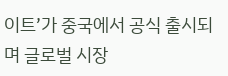이트’가 중국에서 공식 출시되며 글로벌 시장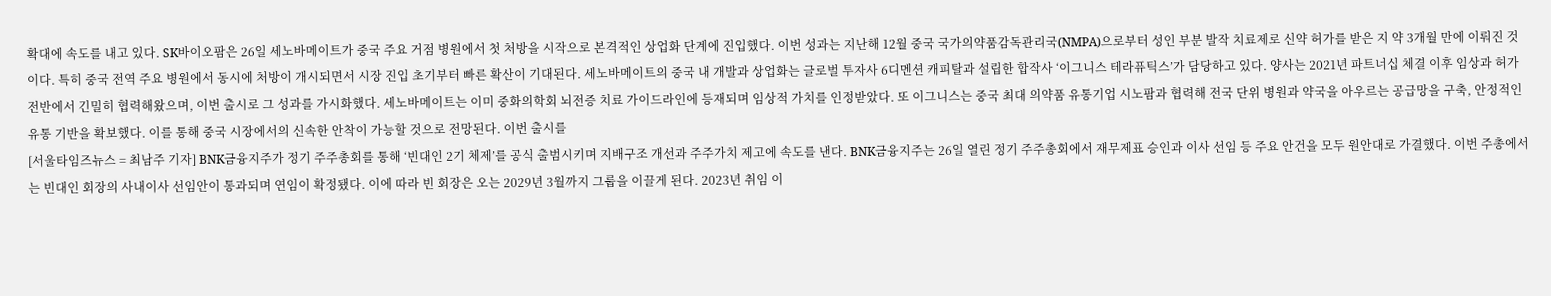확대에 속도를 내고 있다. SK바이오팜은 26일 세노바메이트가 중국 주요 거점 병원에서 첫 처방을 시작으로 본격적인 상업화 단계에 진입했다. 이번 성과는 지난해 12월 중국 국가의약품감독관리국(NMPA)으로부터 성인 부분 발작 치료제로 신약 허가를 받은 지 약 3개월 만에 이뤄진 것이다. 특히 중국 전역 주요 병원에서 동시에 처방이 개시되면서 시장 진입 초기부터 빠른 확산이 기대된다. 세노바메이트의 중국 내 개발과 상업화는 글로벌 투자사 6디멘션 캐피탈과 설립한 합작사 ‘이그니스 테라퓨틱스’가 담당하고 있다. 양사는 2021년 파트너십 체결 이후 임상과 허가 전반에서 긴밀히 협력해왔으며, 이번 출시로 그 성과를 가시화했다. 세노바메이트는 이미 중화의학회 뇌전증 치료 가이드라인에 등재되며 임상적 가치를 인정받았다. 또 이그니스는 중국 최대 의약품 유통기업 시노팜과 협력해 전국 단위 병원과 약국을 아우르는 공급망을 구축, 안정적인 유통 기반을 확보했다. 이를 통해 중국 시장에서의 신속한 안착이 가능할 것으로 전망된다. 이번 출시를
[서울타임즈뉴스 = 최남주 기자] BNK금융지주가 정기 주주총회를 통해 ‘빈대인 2기 체제’를 공식 출범시키며 지배구조 개선과 주주가치 제고에 속도를 낸다. BNK금융지주는 26일 열린 정기 주주총회에서 재무제표 승인과 이사 선임 등 주요 안건을 모두 원안대로 가결했다. 이번 주총에서는 빈대인 회장의 사내이사 선임안이 통과되며 연임이 확정됐다. 이에 따라 빈 회장은 오는 2029년 3월까지 그룹을 이끌게 된다. 2023년 취임 이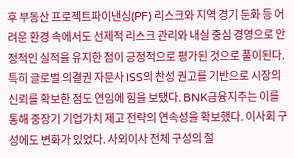후 부동산 프로젝트파이낸싱(PF) 리스크와 지역 경기 둔화 등 어려운 환경 속에서도 선제적 리스크 관리와 내실 중심 경영으로 안정적인 실적을 유지한 점이 긍정적으로 평가된 것으로 풀이된다. 특히 글로벌 의결권 자문사 ISS의 찬성 권고를 기반으로 시장의 신뢰를 확보한 점도 연임에 힘을 보탰다. BNK금융지주는 이를 통해 중장기 기업가치 제고 전략의 연속성을 확보했다. 이사회 구성에도 변화가 있었다. 사외이사 전체 구성의 절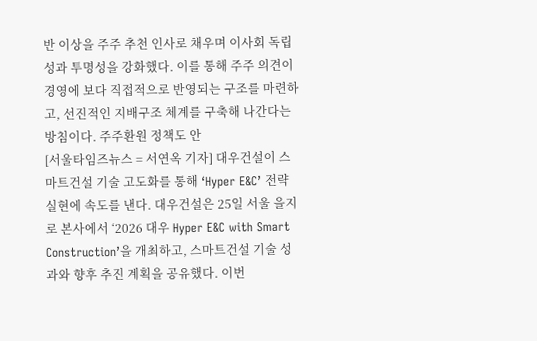반 이상을 주주 추천 인사로 채우며 이사회 독립성과 투명성을 강화했다. 이를 통해 주주 의견이 경영에 보다 직접적으로 반영되는 구조를 마련하고, 선진적인 지배구조 체계를 구축해 나간다는 방침이다. 주주환원 정책도 안
[서울타임즈뉴스 = 서연옥 기자] 대우건설이 스마트건설 기술 고도화를 통해 ‘Hyper E&C’ 전략 실현에 속도를 낸다. 대우건설은 25일 서울 을지로 본사에서 ‘2026 대우 Hyper E&C with Smart Construction’을 개최하고, 스마트건설 기술 성과와 향후 추진 계획을 공유했다. 이번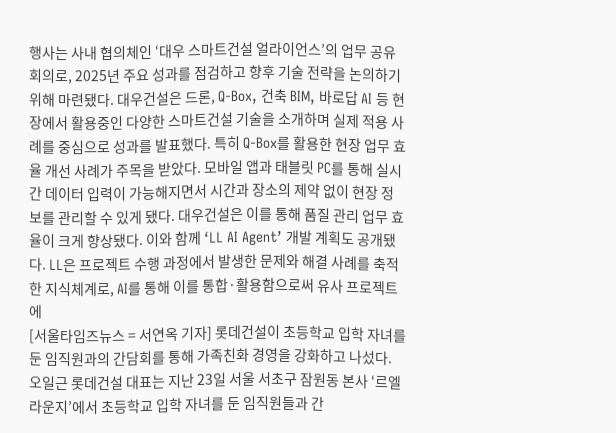행사는 사내 협의체인 ‘대우 스마트건설 얼라이언스’의 업무 공유회의로, 2025년 주요 성과를 점검하고 향후 기술 전략을 논의하기 위해 마련됐다. 대우건설은 드론, Q-Box, 건축 BIM, 바로답 AI 등 현장에서 활용중인 다양한 스마트건설 기술을 소개하며 실제 적용 사례를 중심으로 성과를 발표했다. 특히 Q-Box를 활용한 현장 업무 효율 개선 사례가 주목을 받았다. 모바일 앱과 태블릿 PC를 통해 실시간 데이터 입력이 가능해지면서 시간과 장소의 제약 없이 현장 정보를 관리할 수 있게 됐다. 대우건설은 이를 통해 품질 관리 업무 효율이 크게 향상됐다. 이와 함께 ‘LL AI Agent’ 개발 계획도 공개됐다. LL은 프로젝트 수행 과정에서 발생한 문제와 해결 사례를 축적한 지식체계로, AI를 통해 이를 통합·활용함으로써 유사 프로젝트에
[서울타임즈뉴스 = 서연옥 기자] 롯데건설이 초등학교 입학 자녀를 둔 임직원과의 간담회를 통해 가족친화 경영을 강화하고 나섰다. 오일근 롯데건설 대표는 지난 23일 서울 서초구 잠원동 본사 ‘르엘 라운지’에서 초등학교 입학 자녀를 둔 임직원들과 간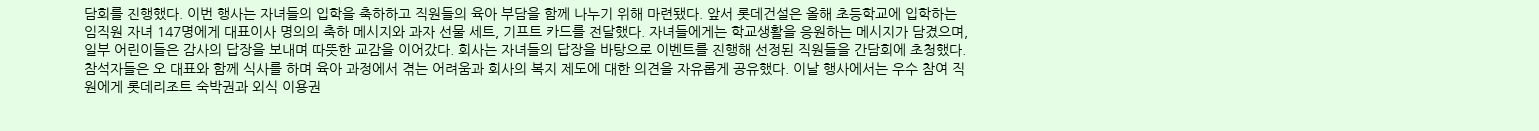담회를 진행했다. 이번 행사는 자녀들의 입학을 축하하고 직원들의 육아 부담을 함께 나누기 위해 마련됐다. 앞서 롯데건설은 올해 초등학교에 입학하는 임직원 자녀 147명에게 대표이사 명의의 축하 메시지와 과자 선물 세트, 기프트 카드를 전달했다. 자녀들에게는 학교생활을 응원하는 메시지가 담겼으며, 일부 어린이들은 감사의 답장을 보내며 따뜻한 교감을 이어갔다. 회사는 자녀들의 답장을 바탕으로 이벤트를 진행해 선정된 직원들을 간담회에 초청했다. 참석자들은 오 대표와 함께 식사를 하며 육아 과정에서 겪는 어려움과 회사의 복지 제도에 대한 의견을 자유롭게 공유했다. 이날 행사에서는 우수 참여 직원에게 롯데리조트 숙박권과 외식 이용권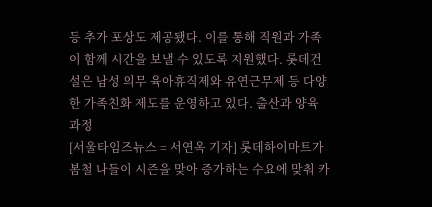등 추가 포상도 제공됐다. 이를 통해 직원과 가족이 함께 시간을 보낼 수 있도록 지원했다. 롯데건설은 남성 의무 육아휴직제와 유연근무제 등 다양한 가족친화 제도를 운영하고 있다. 출산과 양육 과정
[서울타임즈뉴스 = 서연옥 기자] 롯데하이마트가 봄철 나들이 시즌을 맞아 증가하는 수요에 맞춰 카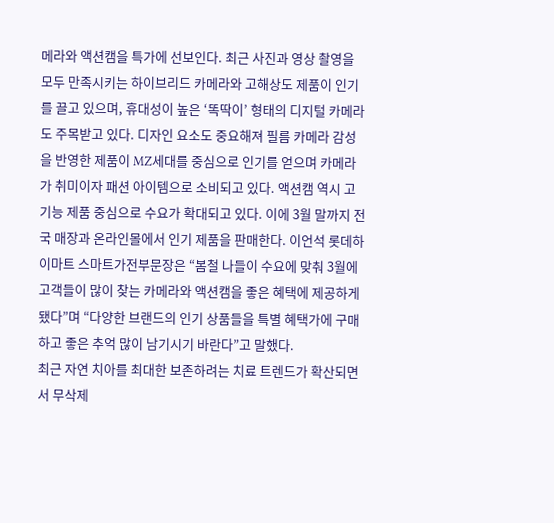메라와 액션캠을 특가에 선보인다. 최근 사진과 영상 촬영을 모두 만족시키는 하이브리드 카메라와 고해상도 제품이 인기를 끌고 있으며, 휴대성이 높은 ‘똑딱이’ 형태의 디지털 카메라도 주목받고 있다. 디자인 요소도 중요해져 필름 카메라 감성을 반영한 제품이 MZ세대를 중심으로 인기를 얻으며 카메라가 취미이자 패션 아이템으로 소비되고 있다. 액션캠 역시 고기능 제품 중심으로 수요가 확대되고 있다. 이에 3월 말까지 전국 매장과 온라인몰에서 인기 제품을 판매한다. 이언석 롯데하이마트 스마트가전부문장은 “봄철 나들이 수요에 맞춰 3월에 고객들이 많이 찾는 카메라와 액션캠을 좋은 혜택에 제공하게 됐다”며 “다양한 브랜드의 인기 상품들을 특별 혜택가에 구매하고 좋은 추억 많이 남기시기 바란다”고 말했다.
최근 자연 치아를 최대한 보존하려는 치료 트렌드가 확산되면서 무삭제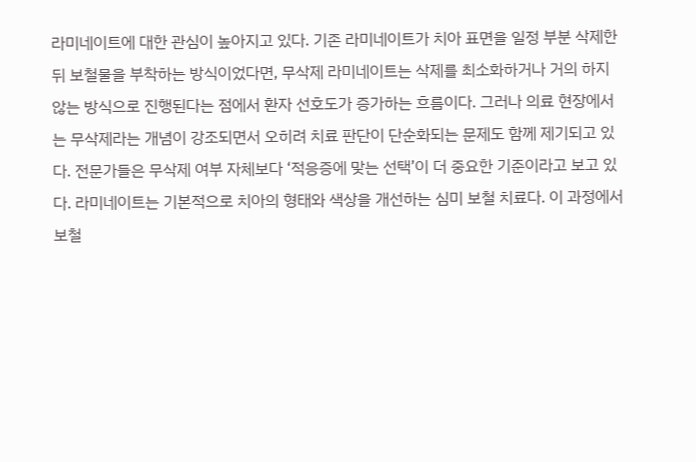라미네이트에 대한 관심이 높아지고 있다. 기존 라미네이트가 치아 표면을 일정 부분 삭제한 뒤 보철물을 부착하는 방식이었다면, 무삭제 라미네이트는 삭제를 최소화하거나 거의 하지 않는 방식으로 진행된다는 점에서 환자 선호도가 증가하는 흐름이다. 그러나 의료 현장에서는 무삭제라는 개념이 강조되면서 오히려 치료 판단이 단순화되는 문제도 함께 제기되고 있다. 전문가들은 무삭제 여부 자체보다 ‘적응증에 맞는 선택’이 더 중요한 기준이라고 보고 있다. 라미네이트는 기본적으로 치아의 형태와 색상을 개선하는 심미 보철 치료다. 이 과정에서 보철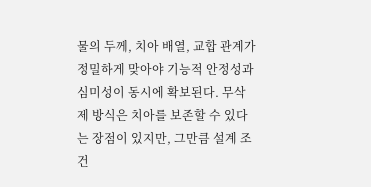물의 두께, 치아 배열, 교합 관계가 정밀하게 맞아야 기능적 안정성과 심미성이 동시에 확보된다. 무삭제 방식은 치아를 보존할 수 있다는 장점이 있지만, 그만큼 설계 조건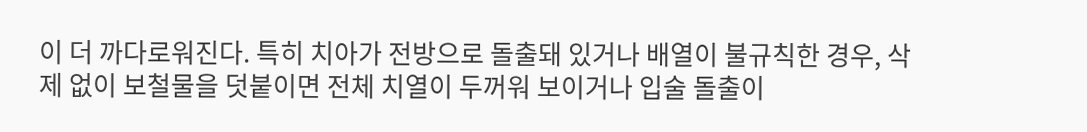이 더 까다로워진다. 특히 치아가 전방으로 돌출돼 있거나 배열이 불규칙한 경우, 삭제 없이 보철물을 덧붙이면 전체 치열이 두꺼워 보이거나 입술 돌출이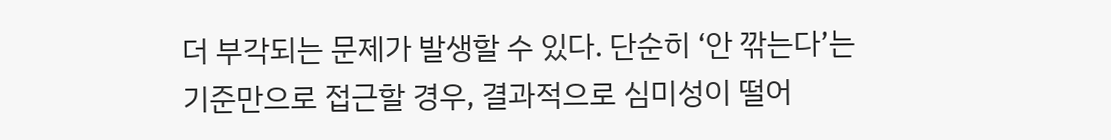더 부각되는 문제가 발생할 수 있다. 단순히 ‘안 깎는다’는 기준만으로 접근할 경우, 결과적으로 심미성이 떨어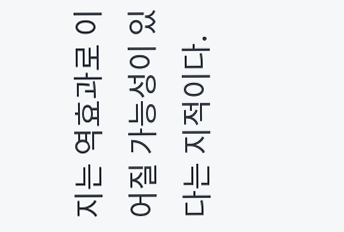지는 역효과로 이어질 가능성이 있다는 지적이다.